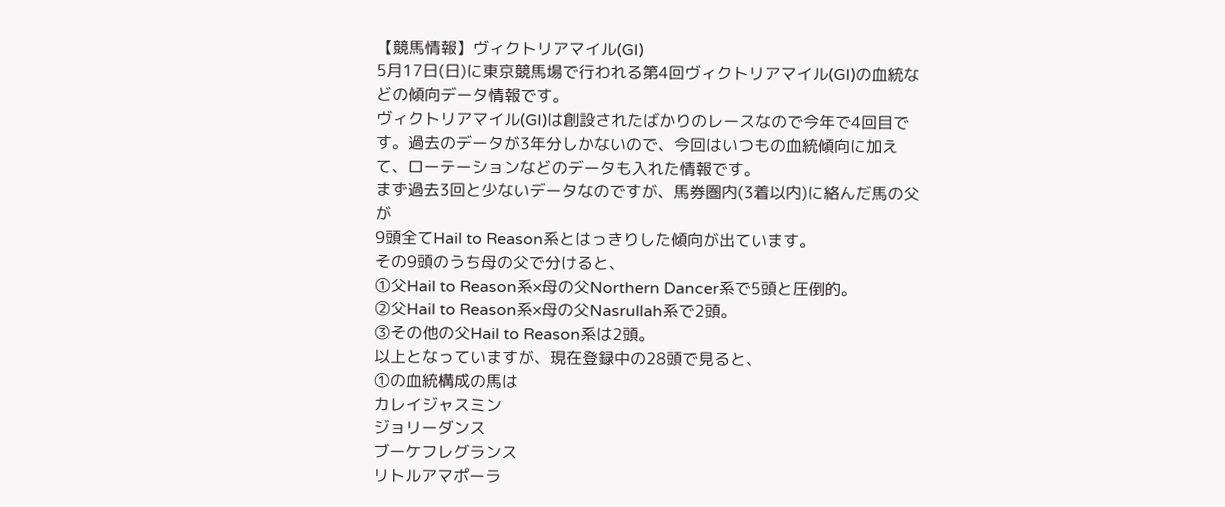【競馬情報】ヴィクトリアマイル(GI)
5月17日(日)に東京競馬場で行われる第4回ヴィクトリアマイル(GI)の血統などの傾向データ情報です。
ヴィクトリアマイル(GI)は創設されたばかりのレースなので今年で4回目です。過去のデータが3年分しかないので、今回はいつもの血統傾向に加えて、ローテーションなどのデータも入れた情報です。
まず過去3回と少ないデータなのですが、馬券圏内(3着以内)に絡んだ馬の父が
9頭全てHail to Reason系とはっきりした傾向が出ています。
その9頭のうち母の父で分けると、
①父Hail to Reason系×母の父Northern Dancer系で5頭と圧倒的。
②父Hail to Reason系×母の父Nasrullah系で2頭。
③その他の父Hail to Reason系は2頭。
以上となっていますが、現在登録中の28頭で見ると、
①の血統構成の馬は
カレイジャスミン
ジョリーダンス
ブーケフレグランス
リトルアマポーラ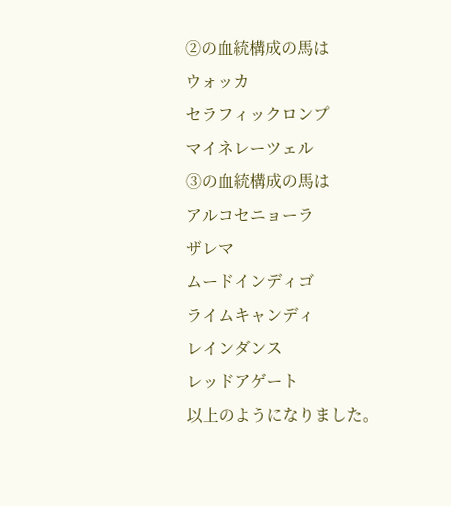②の血統構成の馬は
ウォッカ
セラフィックロンプ
マイネレーツェル
③の血統構成の馬は
アルコセニョーラ
ザレマ
ムードインディゴ
ライムキャンディ
レインダンス
レッドアゲート
以上のようになりました。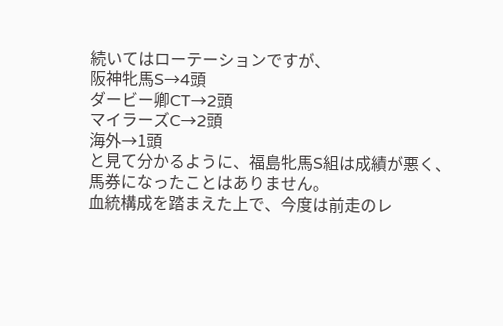続いてはローテーションですが、
阪神牝馬S→4頭
ダービー卿CT→2頭
マイラーズC→2頭
海外→1頭
と見て分かるように、福島牝馬S組は成績が悪く、
馬券になったことはありません。
血統構成を踏まえた上で、今度は前走のレ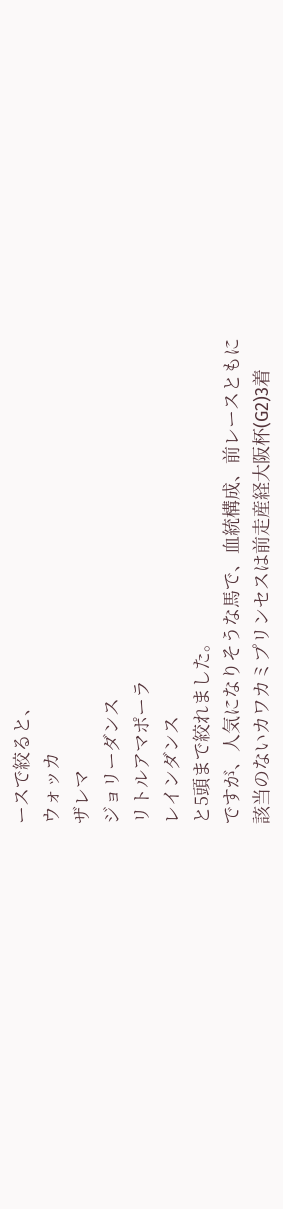ースで絞ると、
ウォッカ
ザレマ
ジョリーダンス
リトルアマポーラ
レインダンス
と5頭まで絞れました。
ですが、人気になりそうな馬で、血統構成、前レースともに
該当のないカワカミプリンセスは前走産経大阪杯(G2)3着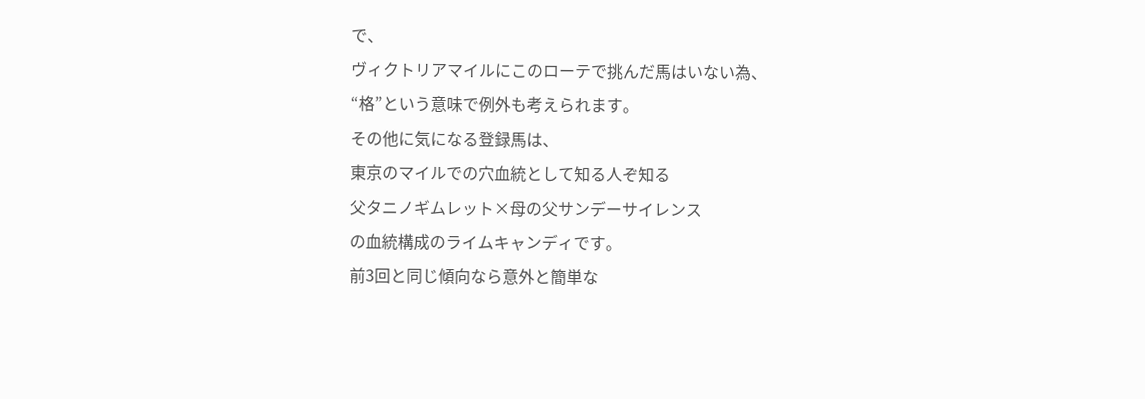で、
ヴィクトリアマイルにこのローテで挑んだ馬はいない為、
“格”という意味で例外も考えられます。
その他に気になる登録馬は、
東京のマイルでの穴血統として知る人ぞ知る
父タニノギムレット×母の父サンデーサイレンス
の血統構成のライムキャンディです。
前3回と同じ傾向なら意外と簡単な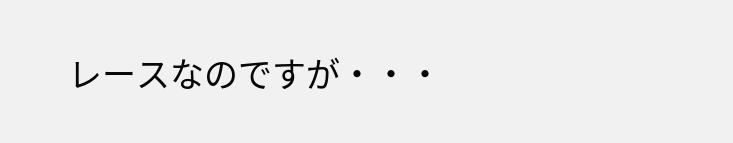レースなのですが・・・